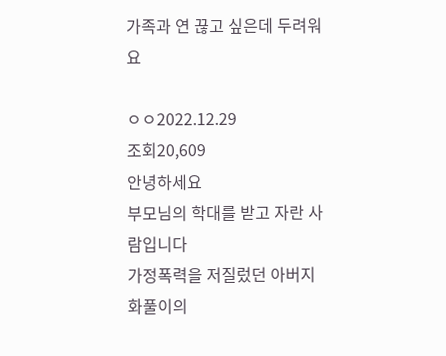가족과 연 끊고 싶은데 두려워요

ㅇㅇ2022.12.29
조회20,609
안녕하세요
부모님의 학대를 받고 자란 사람입니다
가정폭력을 저질렀던 아버지
화풀이의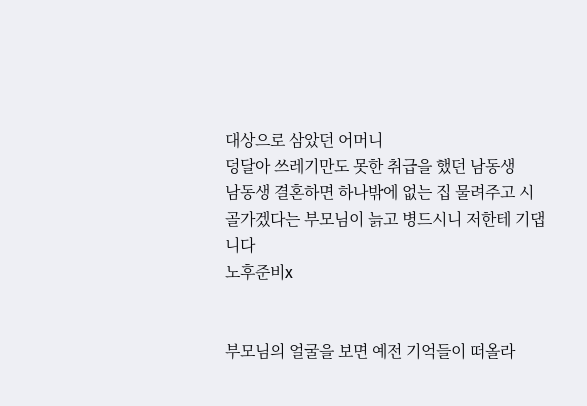대상으로 삼았던 어머니
덩달아 쓰레기만도 못한 취급을 했던 남동생
남동생 결혼하면 하나밖에 없는 집 물려주고 시골가겠다는 부모님이 늙고 병드시니 저한테 기댑니다
노후준비x


부모님의 얼굴을 보면 예전 기억들이 떠올라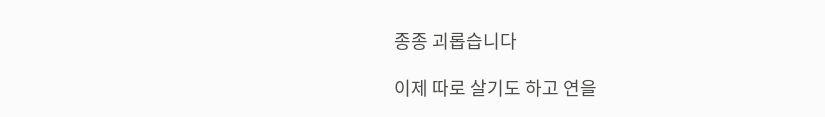종종 괴롭습니다

이제 따로 살기도 하고 연을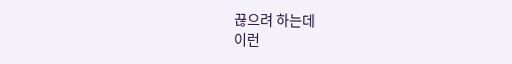끊으려 하는데
이런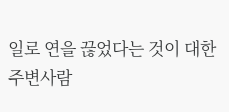일로 연을 끊었다는 것이 대한
주변사람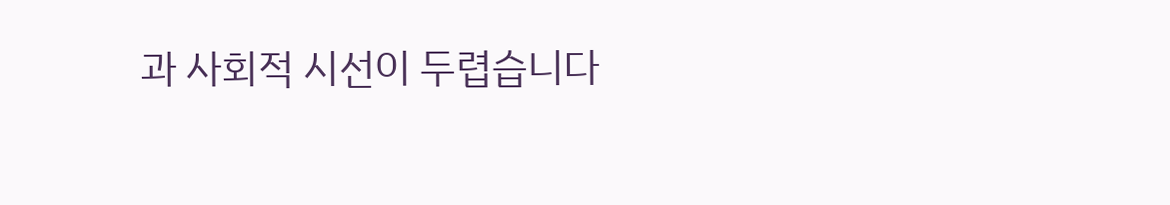과 사회적 시선이 두렵습니다